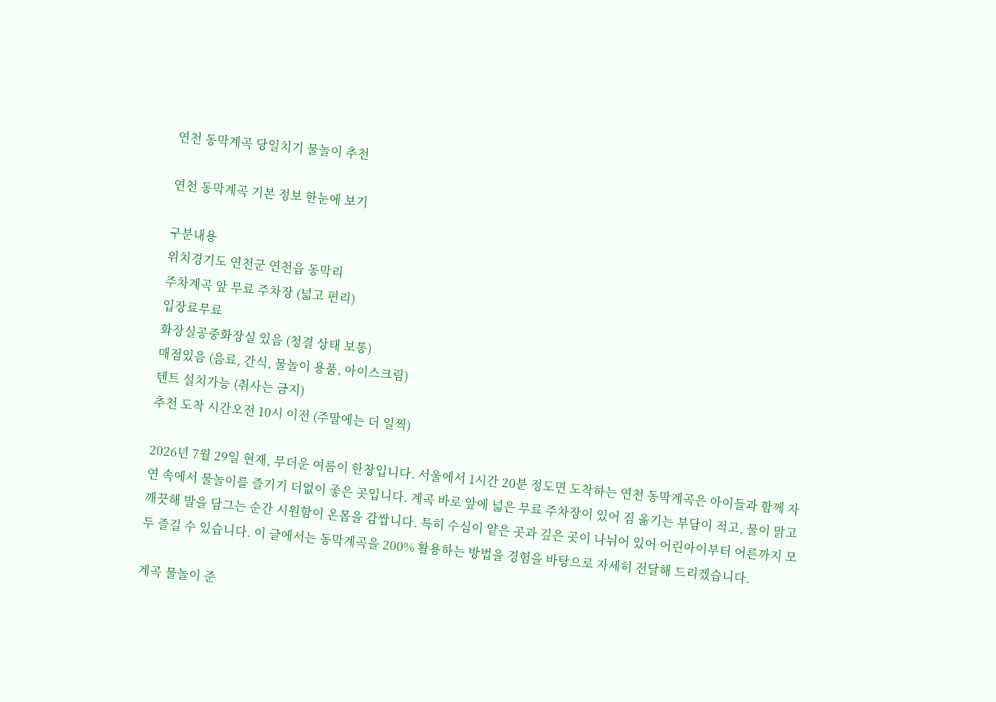연천 동막계곡 당일치기 물놀이 추천

연천 동막계곡 기본 정보 한눈에 보기

구분내용
위치경기도 연천군 연천읍 동막리
주차계곡 앞 무료 주차장 (넓고 편리)
입장료무료
화장실공중화장실 있음 (청결 상태 보통)
매점있음 (음료, 간식, 물놀이 용품, 아이스크림)
텐트 설치가능 (취사는 금지)
추천 도착 시간오전 10시 이전 (주말에는 더 일찍)

2026년 7월 29일 현재, 무더운 여름이 한창입니다. 서울에서 1시간 20분 정도면 도착하는 연천 동막계곡은 아이들과 함께 자연 속에서 물놀이를 즐기기 더없이 좋은 곳입니다. 계곡 바로 앞에 넓은 무료 주차장이 있어 짐 옮기는 부담이 적고, 물이 맑고 깨끗해 발을 담그는 순간 시원함이 온몸을 감쌉니다. 특히 수심이 얕은 곳과 깊은 곳이 나뉘어 있어 어린아이부터 어른까지 모두 즐길 수 있습니다. 이 글에서는 동막계곡을 200% 활용하는 방법을 경험을 바탕으로 자세히 전달해 드리겠습니다.

계곡 물놀이 준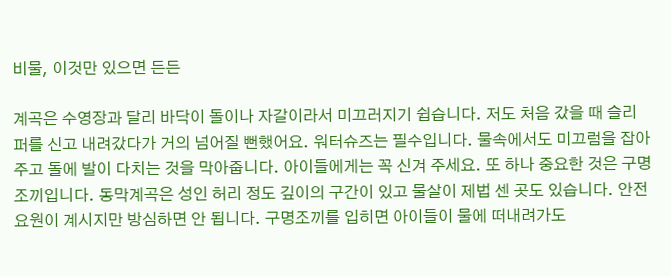비물, 이것만 있으면 든든

계곡은 수영장과 달리 바닥이 돌이나 자갈이라서 미끄러지기 쉽습니다. 저도 처음 갔을 때 슬리퍼를 신고 내려갔다가 거의 넘어질 뻔했어요. 워터슈즈는 필수입니다. 물속에서도 미끄럼을 잡아주고 돌에 발이 다치는 것을 막아줍니다. 아이들에게는 꼭 신겨 주세요. 또 하나 중요한 것은 구명조끼입니다. 동막계곡은 성인 허리 정도 깊이의 구간이 있고 물살이 제법 센 곳도 있습니다. 안전요원이 계시지만 방심하면 안 됩니다. 구명조끼를 입히면 아이들이 물에 떠내려가도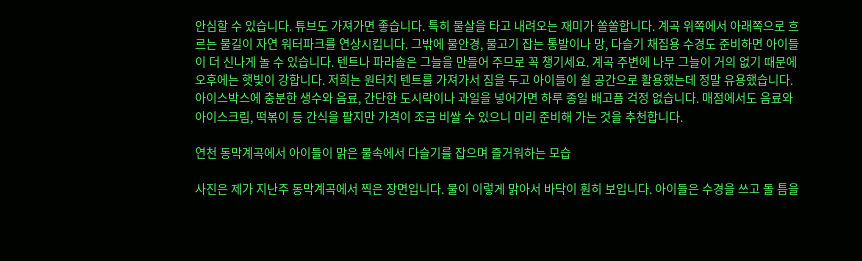안심할 수 있습니다. 튜브도 가져가면 좋습니다. 특히 물살을 타고 내려오는 재미가 쏠쏠합니다. 계곡 위쪽에서 아래쪽으로 흐르는 물길이 자연 워터파크를 연상시킵니다. 그밖에 물안경, 물고기 잡는 통발이나 망, 다슬기 채집용 수경도 준비하면 아이들이 더 신나게 놀 수 있습니다. 텐트나 파라솔은 그늘을 만들어 주므로 꼭 챙기세요. 계곡 주변에 나무 그늘이 거의 없기 때문에 오후에는 햇빛이 강합니다. 저희는 원터치 텐트를 가져가서 짐을 두고 아이들이 쉴 공간으로 활용했는데 정말 유용했습니다. 아이스박스에 충분한 생수와 음료, 간단한 도시락이나 과일을 넣어가면 하루 종일 배고픔 걱정 없습니다. 매점에서도 음료와 아이스크림, 떡볶이 등 간식을 팔지만 가격이 조금 비쌀 수 있으니 미리 준비해 가는 것을 추천합니다.

연천 동막계곡에서 아이들이 맑은 물속에서 다슬기를 잡으며 즐거워하는 모습

사진은 제가 지난주 동막계곡에서 찍은 장면입니다. 물이 이렇게 맑아서 바닥이 훤히 보입니다. 아이들은 수경을 쓰고 돌 틈을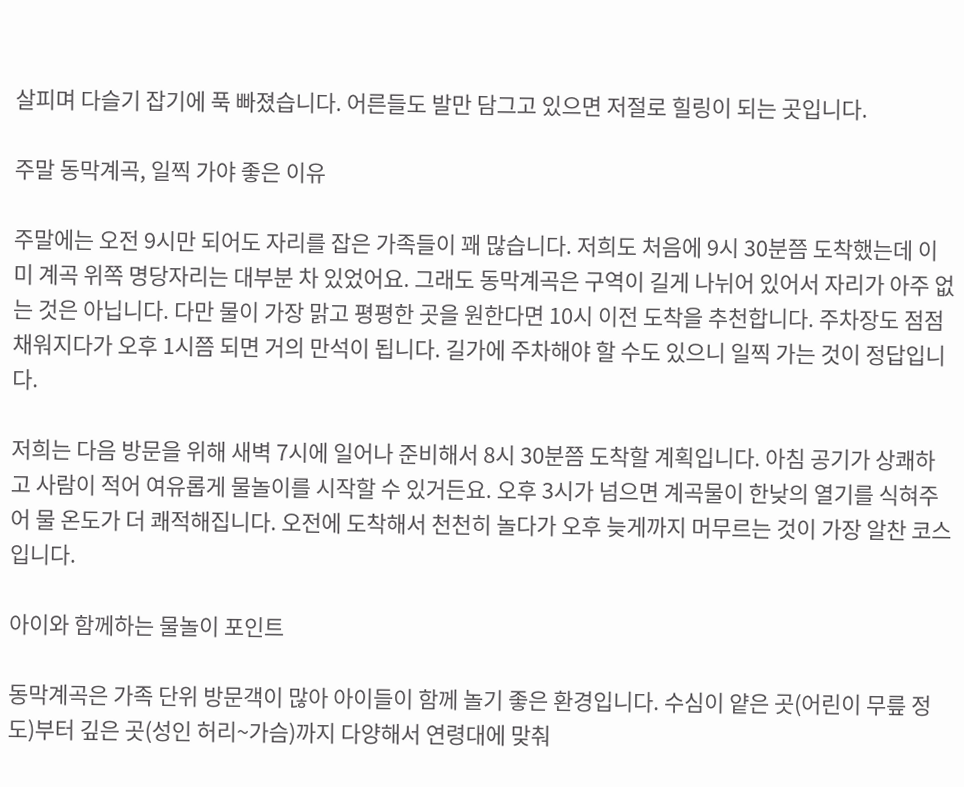살피며 다슬기 잡기에 푹 빠졌습니다. 어른들도 발만 담그고 있으면 저절로 힐링이 되는 곳입니다.

주말 동막계곡, 일찍 가야 좋은 이유

주말에는 오전 9시만 되어도 자리를 잡은 가족들이 꽤 많습니다. 저희도 처음에 9시 30분쯤 도착했는데 이미 계곡 위쪽 명당자리는 대부분 차 있었어요. 그래도 동막계곡은 구역이 길게 나뉘어 있어서 자리가 아주 없는 것은 아닙니다. 다만 물이 가장 맑고 평평한 곳을 원한다면 10시 이전 도착을 추천합니다. 주차장도 점점 채워지다가 오후 1시쯤 되면 거의 만석이 됩니다. 길가에 주차해야 할 수도 있으니 일찍 가는 것이 정답입니다.

저희는 다음 방문을 위해 새벽 7시에 일어나 준비해서 8시 30분쯤 도착할 계획입니다. 아침 공기가 상쾌하고 사람이 적어 여유롭게 물놀이를 시작할 수 있거든요. 오후 3시가 넘으면 계곡물이 한낮의 열기를 식혀주어 물 온도가 더 쾌적해집니다. 오전에 도착해서 천천히 놀다가 오후 늦게까지 머무르는 것이 가장 알찬 코스입니다.

아이와 함께하는 물놀이 포인트

동막계곡은 가족 단위 방문객이 많아 아이들이 함께 놀기 좋은 환경입니다. 수심이 얕은 곳(어린이 무릎 정도)부터 깊은 곳(성인 허리~가슴)까지 다양해서 연령대에 맞춰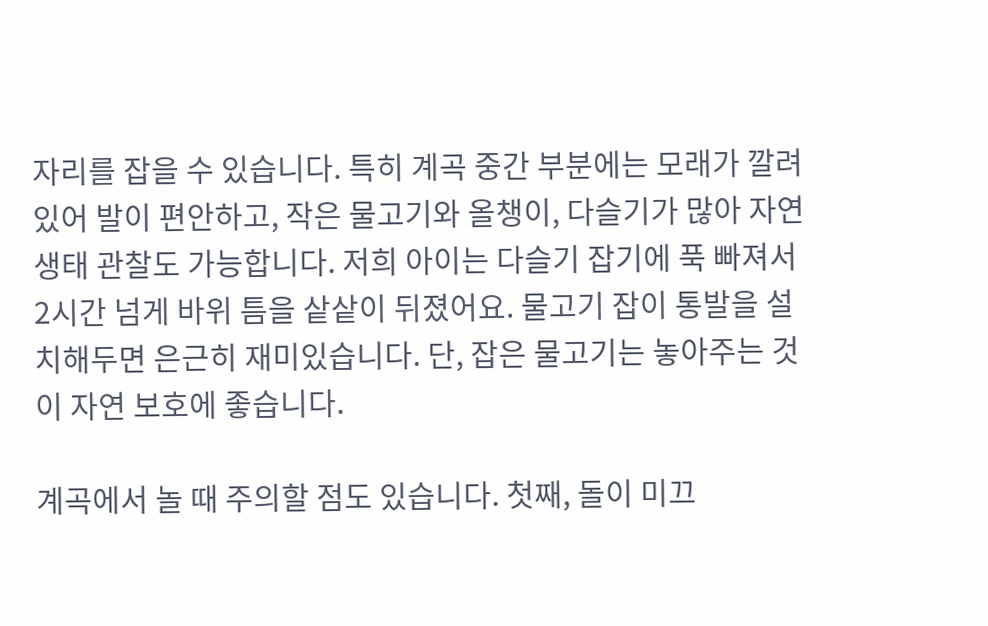자리를 잡을 수 있습니다. 특히 계곡 중간 부분에는 모래가 깔려 있어 발이 편안하고, 작은 물고기와 올챙이, 다슬기가 많아 자연 생태 관찰도 가능합니다. 저희 아이는 다슬기 잡기에 푹 빠져서 2시간 넘게 바위 틈을 샅샅이 뒤졌어요. 물고기 잡이 통발을 설치해두면 은근히 재미있습니다. 단, 잡은 물고기는 놓아주는 것이 자연 보호에 좋습니다.

계곡에서 놀 때 주의할 점도 있습니다. 첫째, 돌이 미끄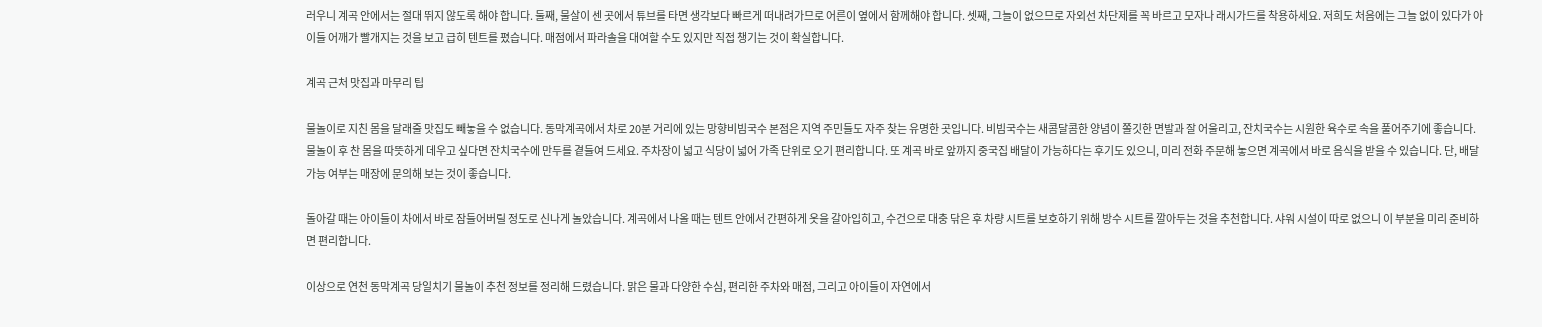러우니 계곡 안에서는 절대 뛰지 않도록 해야 합니다. 둘째, 물살이 센 곳에서 튜브를 타면 생각보다 빠르게 떠내려가므로 어른이 옆에서 함께해야 합니다. 셋째, 그늘이 없으므로 자외선 차단제를 꼭 바르고 모자나 래시가드를 착용하세요. 저희도 처음에는 그늘 없이 있다가 아이들 어깨가 빨개지는 것을 보고 급히 텐트를 폈습니다. 매점에서 파라솔을 대여할 수도 있지만 직접 챙기는 것이 확실합니다.

계곡 근처 맛집과 마무리 팁

물놀이로 지친 몸을 달래줄 맛집도 빼놓을 수 없습니다. 동막계곡에서 차로 20분 거리에 있는 망향비빔국수 본점은 지역 주민들도 자주 찾는 유명한 곳입니다. 비빔국수는 새콤달콤한 양념이 쫄깃한 면발과 잘 어울리고, 잔치국수는 시원한 육수로 속을 풀어주기에 좋습니다. 물놀이 후 찬 몸을 따뜻하게 데우고 싶다면 잔치국수에 만두를 곁들여 드세요. 주차장이 넓고 식당이 넓어 가족 단위로 오기 편리합니다. 또 계곡 바로 앞까지 중국집 배달이 가능하다는 후기도 있으니, 미리 전화 주문해 놓으면 계곡에서 바로 음식을 받을 수 있습니다. 단, 배달 가능 여부는 매장에 문의해 보는 것이 좋습니다.

돌아갈 때는 아이들이 차에서 바로 잠들어버릴 정도로 신나게 놀았습니다. 계곡에서 나올 때는 텐트 안에서 간편하게 옷을 갈아입히고, 수건으로 대충 닦은 후 차량 시트를 보호하기 위해 방수 시트를 깔아두는 것을 추천합니다. 샤워 시설이 따로 없으니 이 부분을 미리 준비하면 편리합니다.

이상으로 연천 동막계곡 당일치기 물놀이 추천 정보를 정리해 드렸습니다. 맑은 물과 다양한 수심, 편리한 주차와 매점, 그리고 아이들이 자연에서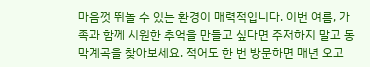마음껏 뛰놀 수 있는 환경이 매력적입니다. 이번 여름, 가족과 함께 시원한 추억을 만들고 싶다면 주저하지 말고 동막계곡을 찾아보세요. 적어도 한 번 방문하면 매년 오고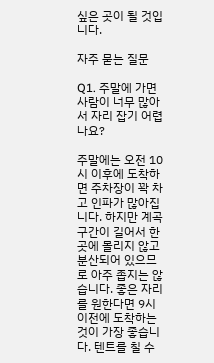싶은 곳이 될 것입니다.

자주 묻는 질문

Q1. 주말에 가면 사람이 너무 많아서 자리 잡기 어렵나요?

주말에는 오전 10시 이후에 도착하면 주차장이 꽉 차고 인파가 많아집니다. 하지만 계곡 구간이 길어서 한곳에 몰리지 않고 분산되어 있으므로 아주 좁지는 않습니다. 좋은 자리를 원한다면 9시 이전에 도착하는 것이 가장 좋습니다. 텐트를 칠 수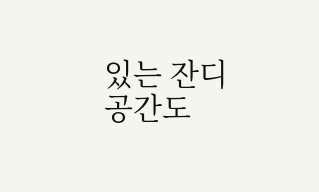있는 잔디 공간도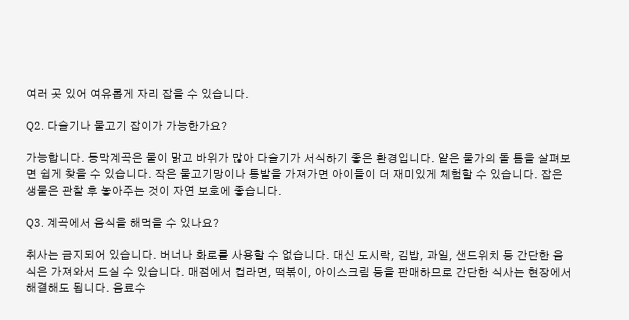여러 곳 있어 여유롭게 자리 잡을 수 있습니다.

Q2. 다슬기나 물고기 잡이가 가능한가요?

가능합니다. 동막계곡은 물이 맑고 바위가 많아 다슬기가 서식하기 좋은 환경입니다. 얕은 물가의 돌 틈을 살펴보면 쉽게 찾을 수 있습니다. 작은 물고기망이나 통발을 가져가면 아이들이 더 재미있게 체험할 수 있습니다. 잡은 생물은 관찰 후 놓아주는 것이 자연 보호에 좋습니다.

Q3. 계곡에서 음식을 해먹을 수 있나요?

취사는 금지되어 있습니다. 버너나 화로를 사용할 수 없습니다. 대신 도시락, 김밥, 과일, 샌드위치 등 간단한 음식은 가져와서 드실 수 있습니다. 매점에서 컵라면, 떡볶이, 아이스크림 등을 판매하므로 간단한 식사는 현장에서 해결해도 됩니다. 음료수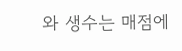와 생수는 매점에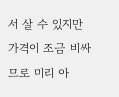서 살 수 있지만 가격이 조금 비싸므로 미리 아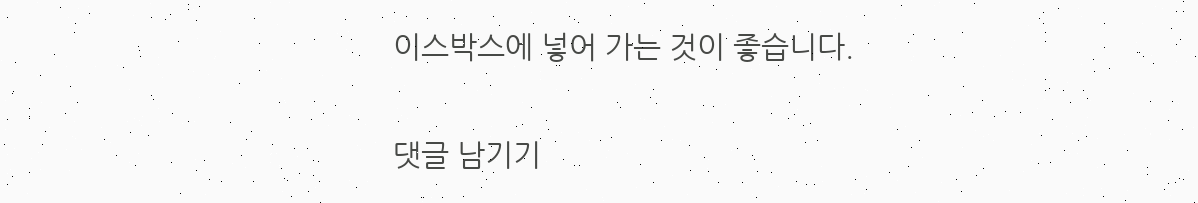이스박스에 넣어 가는 것이 좋습니다.

댓글 남기기